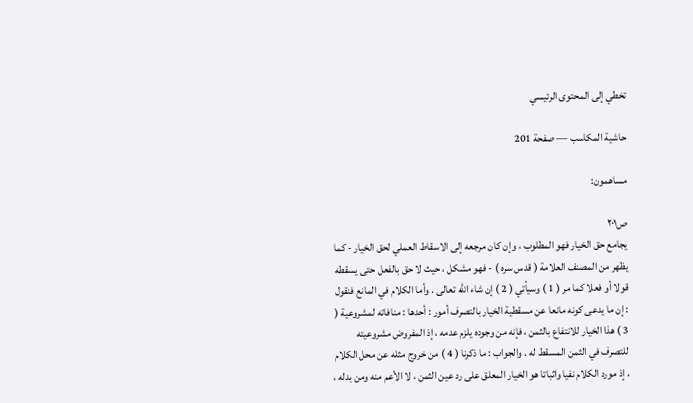تخطي إلى المحتوى الرئيسي

حاشية المكاسب — صفحة 201

مساهمون:

ص٢٠١
يجامع حق الخيار فهو المطلوب ، وإن كان مرجعه إلى الاسقاط العملي لحق الخيار - كما يظهر من المصنف العلامة ( قدس سره ) - فهو مشكل ، حيث لا حق بالفعل حتى يسقطه قولا أو فعلا كما مر ( 1 ) وسيأتي ( 2 ) إن شاء الله تعالى . وأما الكلام في المانع فنقول : إن ما يدعى كونه مانعا عن مسقطية الخيار بالتصرف أمور : أحدها : منافاته لمشروعية ( 3 ) هذا الخيار للانتفاع بالثمن ، فإنه من وجوده يلزم عدمه ، إذ المفروض مشروعيته للتصرف في الثمن المسقط له . والجواب : ما ذكرنا ( 4 ) من خروج مثله عن محل الكلام ، إذ مورد الكلام نفيا واثباتا هو الخيار المعلق على رد عين الثمن ، لا الأعم منه ومن بدله ،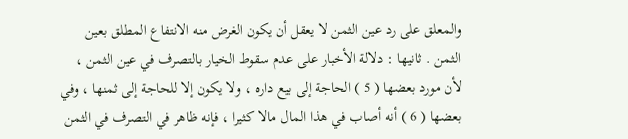والمعلق على رد عين الثمن لا يعقل أن يكون الغرض منه الانتفاع المطلق بعين الثمن . ثانيها : دلالة الأخبار على عدم سقوط الخيار بالتصرف في عين الثمن ، لأن مورد بعضها ( 5 ) الحاجة إلى بيع داره ، ولا يكون إلا للحاجة إلى ثمنها ، وفي بعضها ( 6 ) أنه أصاب في هذا المال مالا كثيرا ، فإنه ظاهر في التصرف في الثمن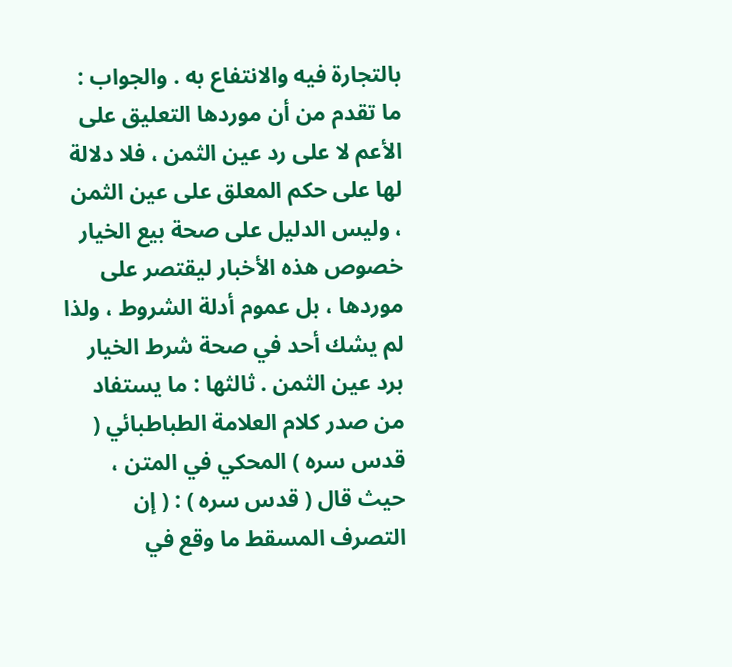بالتجارة فيه والانتفاع به . والجواب : ما تقدم من أن موردها التعليق على الأعم لا على رد عين الثمن ، فلا دلالة لها على حكم المعلق على عين الثمن ، وليس الدليل على صحة بيع الخيار خصوص هذه الأخبار ليقتصر على موردها ، بل عموم أدلة الشروط ، ولذا لم يشك أحد في صحة شرط الخيار برد عين الثمن . ثالثها : ما يستفاد من صدر كلام العلامة الطباطبائي ( قدس سره ) المحكي في المتن ، حيث قال ( قدس سره ) : ( إن التصرف المسقط ما وقع في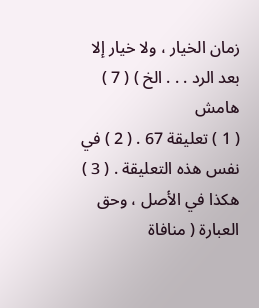زمان الخيار ، ولا خيار إلا بعد الرد . . . الخ ) ( 7 )
هامش
( 1 ) تعليقة 67 . ( 2 ) في نفس هذه التعليقة . ( 3 ) هكذا في الأصل ، وحق العبارة ( منافاة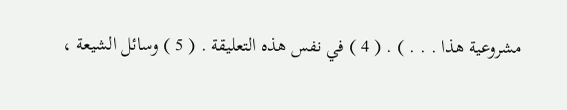مشروعية هذا . . . ) . ( 4 ) في نفس هذه التعليقة . ( 5 ) وسائل الشيعة ،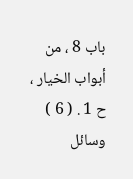باب 8 ، من أبواب الخيار ، ح 1 . ( 6 ) وسائل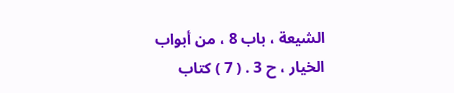الشيعة ، باب 8 ، من أبواب الخيار ، ح 3 . ( 7 ) كتاب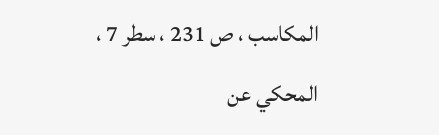المكاسب ، ص 231 ، سطر 7 ، المحكي عن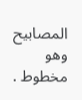المصابيح وهو مخطوط .